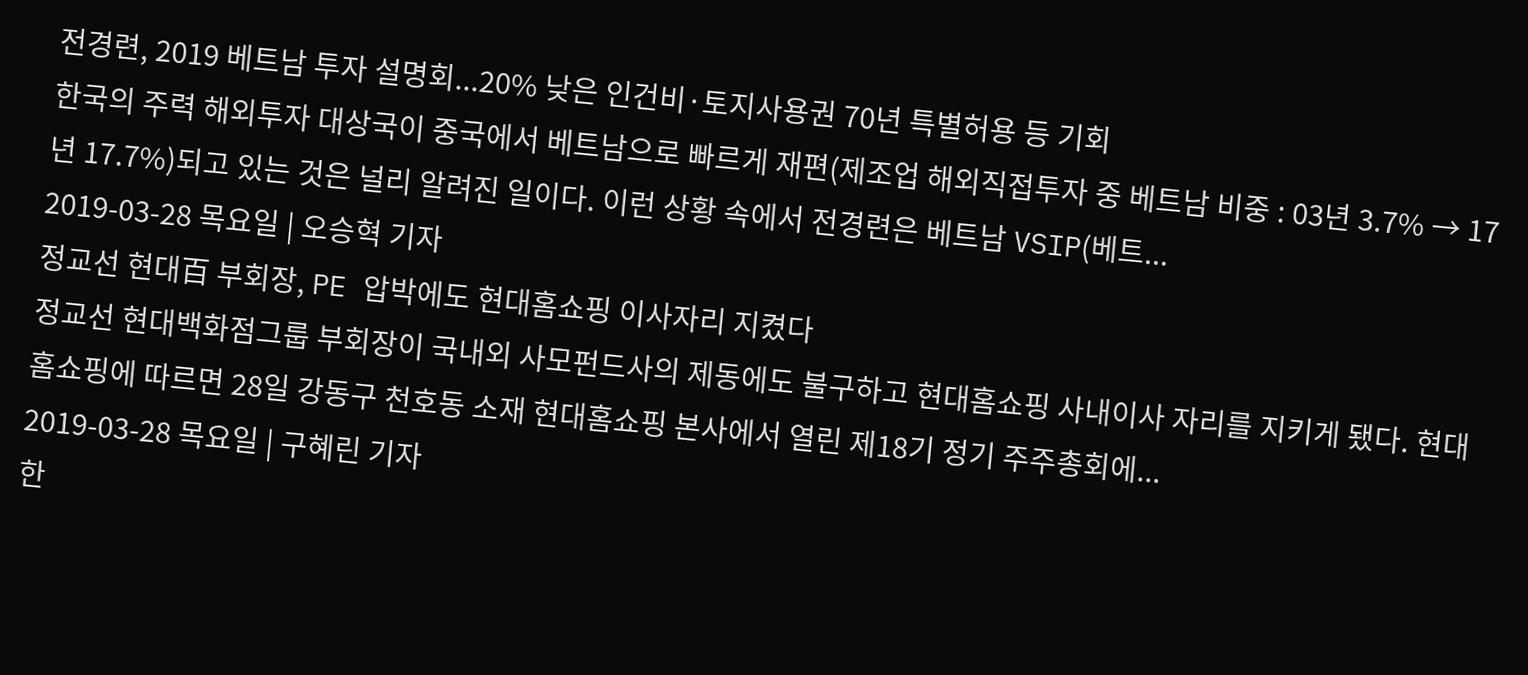전경련, 2019 베트남 투자 설명회...20% 낮은 인건비·토지사용권 70년 특별허용 등 기회
한국의 주력 해외투자 대상국이 중국에서 베트남으로 빠르게 재편(제조업 해외직접투자 중 베트남 비중 : 03년 3.7% → 17년 17.7%)되고 있는 것은 널리 알려진 일이다. 이런 상황 속에서 전경련은 베트남 VSIP(베트...
2019-03-28 목요일 | 오승혁 기자
정교선 현대百 부회장, PE 압박에도 현대홈쇼핑 이사자리 지켰다
정교선 현대백화점그룹 부회장이 국내외 사모펀드사의 제동에도 불구하고 현대홈쇼핑 사내이사 자리를 지키게 됐다. 현대홈쇼핑에 따르면 28일 강동구 천호동 소재 현대홈쇼핑 본사에서 열린 제18기 정기 주주총회에...
2019-03-28 목요일 | 구혜린 기자
한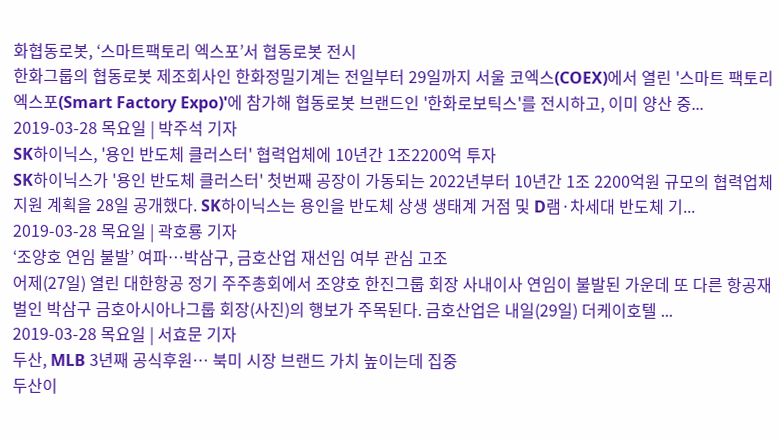화협동로봇, ‘스마트팩토리 엑스포’서 협동로봇 전시
한화그룹의 협동로봇 제조회사인 한화정밀기계는 전일부터 29일까지 서울 코엑스(COEX)에서 열린 '스마트 팩토리 엑스포(Smart Factory Expo)'에 참가해 협동로봇 브랜드인 '한화로보틱스'를 전시하고, 이미 양산 중...
2019-03-28 목요일 | 박주석 기자
SK하이닉스, '용인 반도체 클러스터' 협력업체에 10년간 1조2200억 투자
SK하이닉스가 '용인 반도체 클러스터' 첫번째 공장이 가동되는 2022년부터 10년간 1조 2200억원 규모의 협력업체 지원 계획을 28일 공개했다. SK하이닉스는 용인을 반도체 상생 생태계 거점 및 D램·차세대 반도체 기...
2019-03-28 목요일 | 곽호룡 기자
‘조양호 연임 불발’ 여파…박삼구, 금호산업 재선임 여부 관심 고조
어제(27일) 열린 대한항공 정기 주주총회에서 조양호 한진그룹 회장 사내이사 연임이 불발된 가운데 또 다른 항공재벌인 박삼구 금호아시아나그룹 회장(사진)의 행보가 주목된다. 금호산업은 내일(29일) 더케이호텔 ...
2019-03-28 목요일 | 서효문 기자
두산, MLB 3년째 공식후원… 북미 시장 브랜드 가치 높이는데 집중
두산이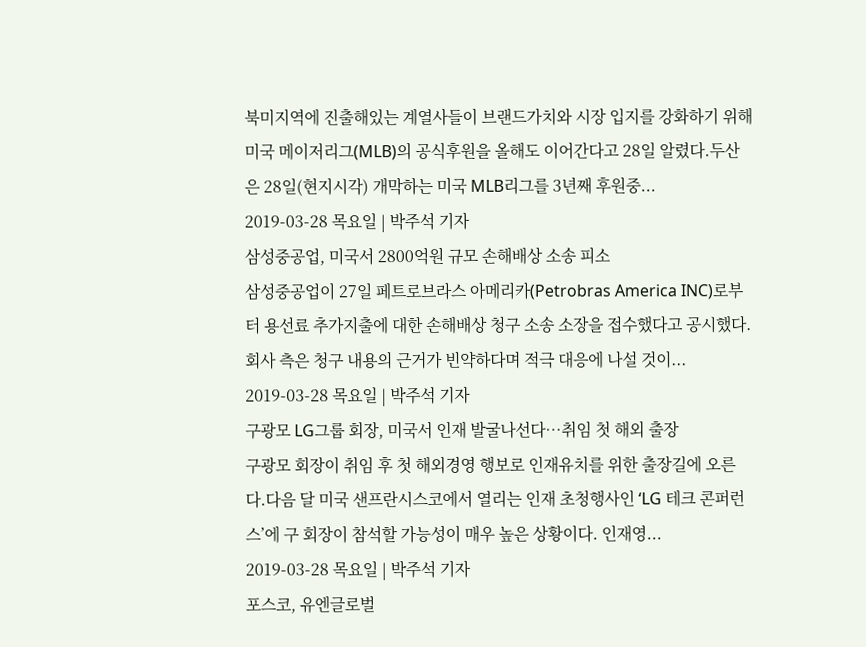북미지역에 진출해있는 계열사들이 브랜드가치와 시장 입지를 강화하기 위해 미국 메이저리그(MLB)의 공식후원을 올해도 이어간다고 28일 알렸다.두산은 28일(현지시각) 개막하는 미국 MLB리그를 3년째 후원중...
2019-03-28 목요일 | 박주석 기자
삼성중공업, 미국서 2800억원 규모 손해배상 소송 피소
삼성중공업이 27일 페트로브라스 아메리카(Petrobras America INC)로부터 용선료 추가지출에 대한 손해배상 청구 소송 소장을 접수했다고 공시했다. 회사 측은 청구 내용의 근거가 빈약하다며 적극 대응에 나설 것이...
2019-03-28 목요일 | 박주석 기자
구광모 LG그룹 회장, 미국서 인재 발굴나선다…취임 첫 해외 출장
구광모 회장이 취임 후 첫 해외경영 행보로 인재유치를 위한 출장길에 오른다.다음 달 미국 샌프란시스코에서 열리는 인재 초청행사인 ‘LG 테크 콘퍼런스’에 구 회장이 참석할 가능성이 매우 높은 상황이다. 인재영...
2019-03-28 목요일 | 박주석 기자
포스코, 유엔글로벌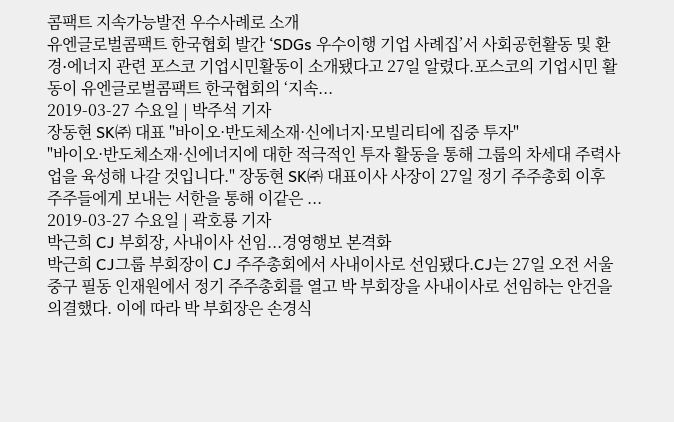콤팩트 지속가능발전 우수사례로 소개
유엔글로벌콤팩트 한국협회 발간 ‘SDGs 우수이행 기업 사례집’서 사회공헌활동 및 환경∙에너지 관련 포스코 기업시민활동이 소개됐다고 27일 알렸다.포스코의 기업시민 활동이 유엔글로벌콤팩트 한국협회의 ‘지속...
2019-03-27 수요일 | 박주석 기자
장동현 SK㈜ 대표 "바이오·반도체소재·신에너지·모빌리티에 집중 투자"
"바이오·반도체소재·신에너지에 대한 적극적인 투자 활동을 통해 그룹의 차세대 주력사업을 육성해 나갈 것입니다." 장동현 SK㈜ 대표이사 사장이 27일 정기 주주총회 이후 주주들에게 보내는 서한을 통해 이같은 ...
2019-03-27 수요일 | 곽호룡 기자
박근희 CJ 부회장, 사내이사 선임...경영행보 본격화
박근희 CJ그룹 부회장이 CJ 주주총회에서 사내이사로 선임됐다.CJ는 27일 오전 서울 중구 필동 인재원에서 정기 주주총회를 열고 박 부회장을 사내이사로 선임하는 안건을 의결했다. 이에 따라 박 부회장은 손경식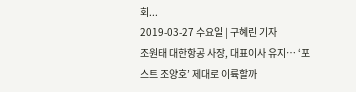회...
2019-03-27 수요일 | 구혜린 기자
조원태 대한항공 사장, 대표이사 유지… ‘포스트 조양호’ 제대로 이륙할까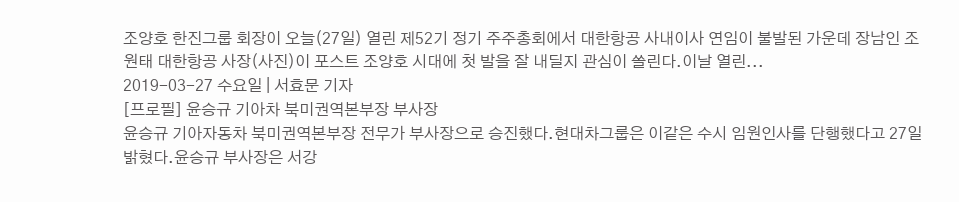조양호 한진그룹 회장이 오늘(27일) 열린 제52기 정기 주주총회에서 대한항공 사내이사 연임이 불발된 가운데 장남인 조원태 대한항공 사장(사진)이 포스트 조양호 시대에 첫 발을 잘 내딜지 관심이 쏠린다.이날 열린...
2019-03-27 수요일 | 서효문 기자
[프로필] 윤승규 기아차 북미권역본부장 부사장
윤승규 기아자동차 북미권역본부장 전무가 부사장으로 승진했다.현대차그룹은 이같은 수시 임원인사를 단행했다고 27일 밝혔다.윤승규 부사장은 서강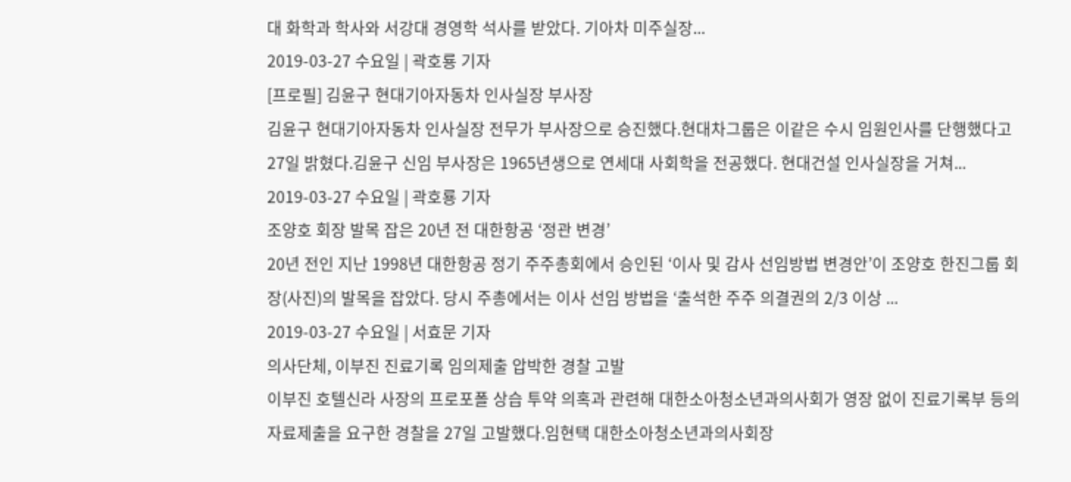대 화학과 학사와 서강대 경영학 석사를 받았다. 기아차 미주실장...
2019-03-27 수요일 | 곽호룡 기자
[프로필] 김윤구 현대기아자동차 인사실장 부사장
김윤구 현대기아자동차 인사실장 전무가 부사장으로 승진했다.현대차그룹은 이같은 수시 임원인사를 단행했다고 27일 밝혔다.김윤구 신임 부사장은 1965년생으로 연세대 사회학을 전공했다. 현대건설 인사실장을 거쳐...
2019-03-27 수요일 | 곽호룡 기자
조양호 회장 발목 잡은 20년 전 대한항공 ‘정관 변경’
20년 전인 지난 1998년 대한항공 정기 주주총회에서 승인된 ‘이사 및 감사 선임방법 변경안’이 조양호 한진그룹 회장(사진)의 발목을 잡았다. 당시 주총에서는 이사 선임 방법을 ‘출석한 주주 의결권의 2/3 이상 ...
2019-03-27 수요일 | 서효문 기자
의사단체, 이부진 진료기록 임의제출 압박한 경찰 고발
이부진 호텔신라 사장의 프로포폴 상습 투약 의혹과 관련해 대한소아청소년과의사회가 영장 없이 진료기록부 등의 자료제출을 요구한 경찰을 27일 고발했다.임현택 대한소아청소년과의사회장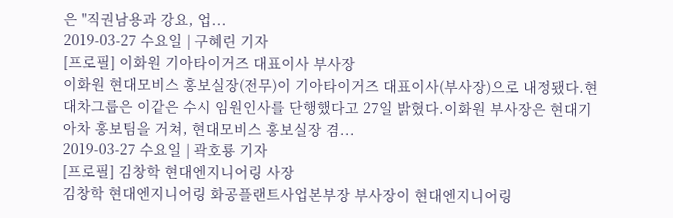은 "직권남용과 강요, 업...
2019-03-27 수요일 | 구혜린 기자
[프로필] 이화원 기아타이거즈 대표이사 부사장
이화원 현대모비스 홍보실장(전무)이 기아타이거즈 대표이사(부사장)으로 내정됐다.현대차그룹은 이같은 수시 임원인사를 단행했다고 27일 밝혔다.이화원 부사장은 현대기아차 홍보팀을 거쳐, 현대모비스 홍보실장 겸...
2019-03-27 수요일 | 곽호룡 기자
[프로필] 김창학 현대엔지니어링 사장
김창학 현대엔지니어링 화공플랜트사업본부장 부사장이 현대엔지니어링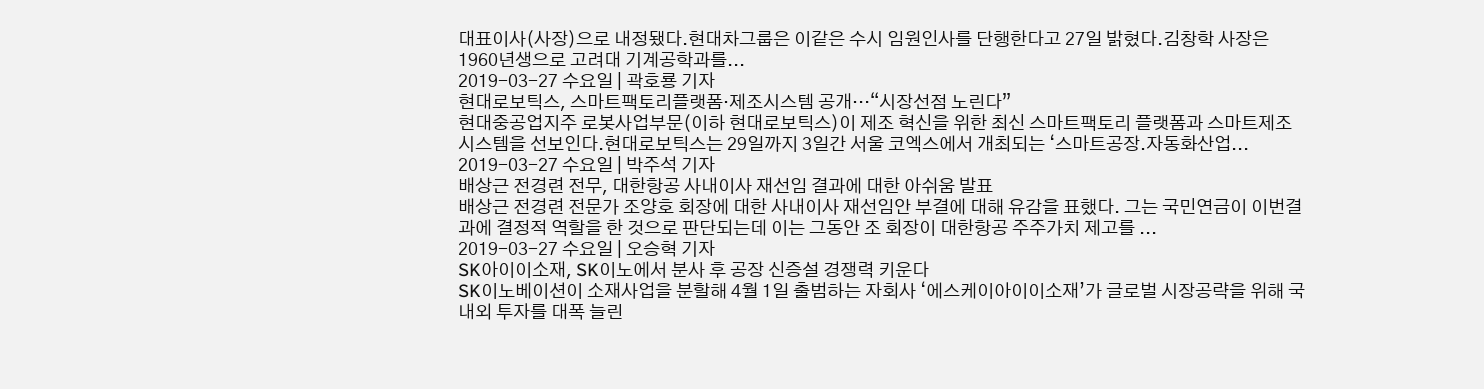대표이사(사장)으로 내정됐다.현대차그룹은 이같은 수시 임원인사를 단행한다고 27일 밝혔다.김창학 사장은 1960년생으로 고려대 기계공학과를...
2019-03-27 수요일 | 곽호룡 기자
현대로보틱스, 스마트팩토리플랫폼·제조시스템 공개…“시장선점 노린다”
현대중공업지주 로봇사업부문(이하 현대로보틱스)이 제조 혁신을 위한 최신 스마트팩토리 플랫폼과 스마트제조시스템을 선보인다.현대로보틱스는 29일까지 3일간 서울 코엑스에서 개최되는 ‘스마트공장․자동화산업...
2019-03-27 수요일 | 박주석 기자
배상근 전경련 전무, 대한항공 사내이사 재선임 결과에 대한 아쉬움 발표
배상근 전경련 전문가 조양호 회장에 대한 사내이사 재선임안 부결에 대해 유감을 표했다. 그는 국민연금이 이번결과에 결정적 역할을 한 것으로 판단되는데 이는 그동안 조 회장이 대한항공 주주가치 제고를 ...
2019-03-27 수요일 | 오승혁 기자
SK아이이소재, SK이노에서 분사 후 공장 신증설 경쟁력 키운다
SK이노베이션이 소재사업을 분할해 4월 1일 출범하는 자회사 ‘에스케이아이이소재’가 글로벌 시장공략을 위해 국내외 투자를 대폭 늘린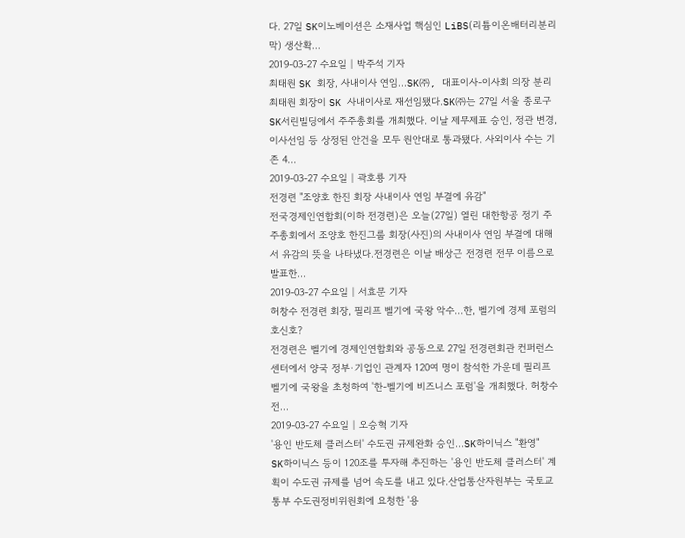다. 27일 SK이노베이션은 소재사업 핵심인 LiBS(리튬이온배터리분리막) 생산확...
2019-03-27 수요일 | 박주석 기자
최태원 SK 회장, 사내이사 연임...SK㈜, 대표이사-이사회 의장 분리
최태원 회장이 SK 사내이사로 재선임됐다.SK㈜는 27일 서울 종로구 SK서린빌딩에서 주주총회를 개최했다. 이날 제무제표 승인, 정관 변경, 이사선임 등 상정된 안건을 모두 원안대로 통과됐다. 사외이사 수는 기존 4...
2019-03-27 수요일 | 곽호룡 기자
전경련 "조양호 한진 회장 사내이사 연임 부결에 유감"
전국경제인연합회(이하 전경련)은 오늘(27일) 열린 대한항공 정기 주주총회에서 조양호 한진그룹 회장(사진)의 사내이사 연임 부결에 대해서 유감의 뜻을 나타냈다.전경련은 이날 배상근 전경련 전무 이름으로 발표한...
2019-03-27 수요일 | 서효문 기자
허창수 전경련 회장, 필리프 벨기에 국왕 악수...한, 벨기에 경제 포럼의 호신호?
전경련은 벨기에 경제인연합회와 공동으로 27일 전경련회관 컨퍼런스센터에서 양국 정부·기업인 관계자 120여 명이 참석한 가운데 필리프 벨기에 국왕을 초청하여 '한-벨기에 비즈니스 포럼'을 개최했다. 허창수 전...
2019-03-27 수요일 | 오승혁 기자
'용인 반도체 클러스터' 수도권 규제완화 승인...SK하이닉스 "환영"
SK하이닉스 등이 120조를 투자해 추진하는 '용인 반도체 클러스터' 계획이 수도권 규제를 넘어 속도를 내고 있다.산업통산자원부는 국토교통부 수도권정비위원회에 요청한 '용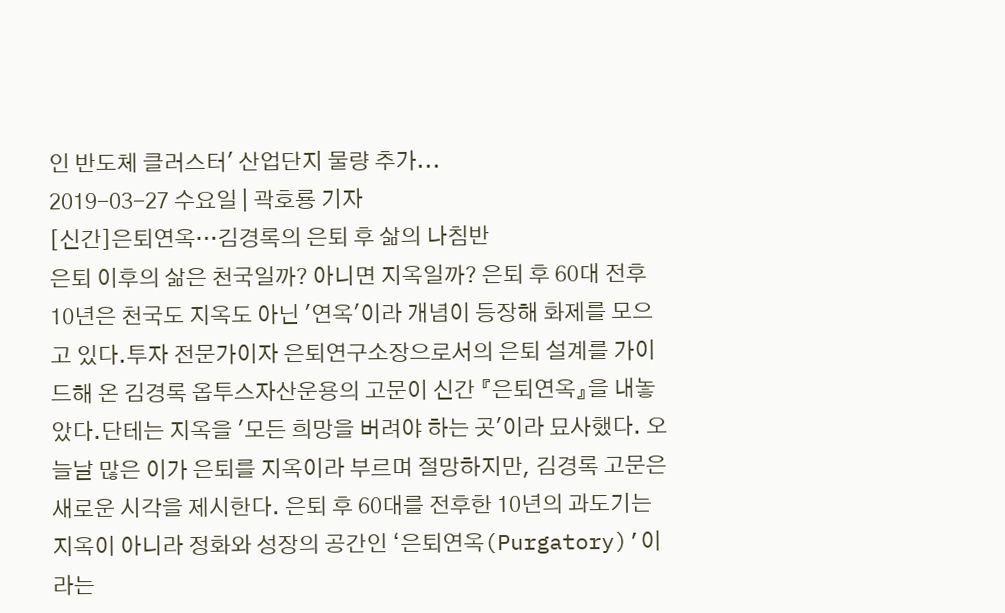인 반도체 클러스터' 산업단지 물량 추가...
2019-03-27 수요일 | 곽호룡 기자
[신간]은퇴연옥…김경록의 은퇴 후 삶의 나침반
은퇴 이후의 삶은 천국일까? 아니면 지옥일까? 은퇴 후 60대 전후 10년은 천국도 지옥도 아닌 '연옥'이라 개념이 등장해 화제를 모으고 있다.투자 전문가이자 은퇴연구소장으로서의 은퇴 설계를 가이드해 온 김경록 옵투스자산운용의 고문이 신간 『은퇴연옥』을 내놓았다.단테는 지옥을 '모든 희망을 버려야 하는 곳'이라 묘사했다. 오늘날 많은 이가 은퇴를 지옥이라 부르며 절망하지만, 김경록 고문은 새로운 시각을 제시한다. 은퇴 후 60대를 전후한 10년의 과도기는 지옥이 아니라 정화와 성장의 공간인 ‘은퇴연옥(Purgatory)’이라는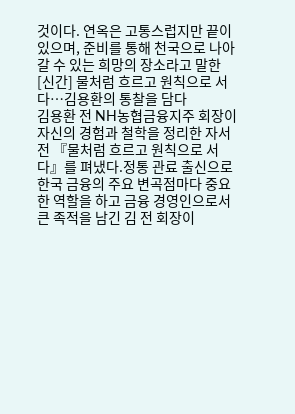것이다. 연옥은 고통스럽지만 끝이 있으며, 준비를 통해 천국으로 나아갈 수 있는 희망의 장소라고 말한
[신간] 물처럼 흐르고 원칙으로 서다…김용환의 통찰을 담다
김용환 전 NH농협금융지주 회장이 자신의 경험과 철학을 정리한 자서전 『물처럼 흐르고 원칙으로 서다』를 펴냈다.정통 관료 출신으로 한국 금융의 주요 변곡점마다 중요한 역할을 하고 금융 경영인으로서 큰 족적을 남긴 김 전 회장이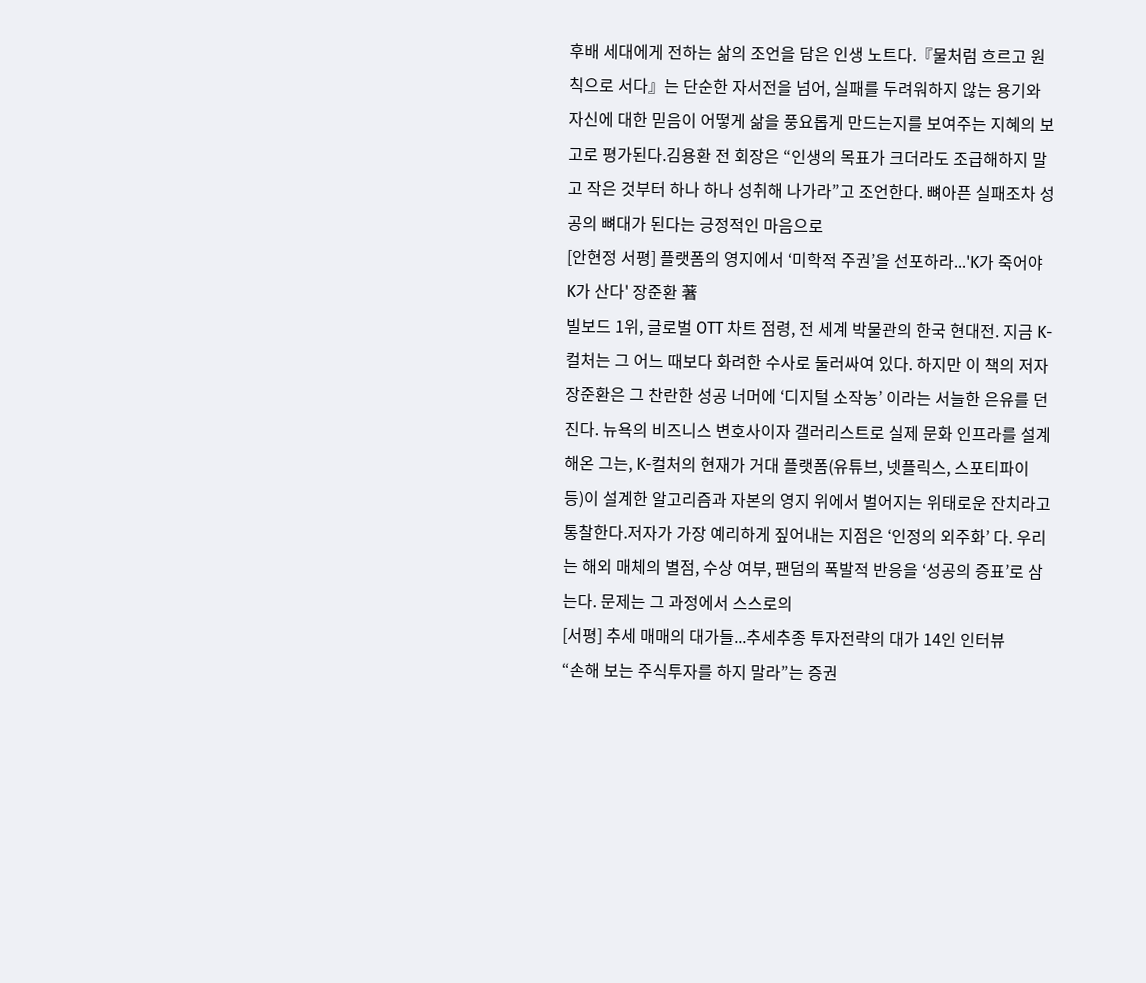후배 세대에게 전하는 삶의 조언을 담은 인생 노트다.『물처럼 흐르고 원칙으로 서다』는 단순한 자서전을 넘어, 실패를 두려워하지 않는 용기와 자신에 대한 믿음이 어떻게 삶을 풍요롭게 만드는지를 보여주는 지혜의 보고로 평가된다.김용환 전 회장은 “인생의 목표가 크더라도 조급해하지 말고 작은 것부터 하나 하나 성취해 나가라”고 조언한다. 뼈아픈 실패조차 성공의 뼈대가 된다는 긍정적인 마음으로
[안현정 서평] 플랫폼의 영지에서 ‘미학적 주권’을 선포하라...'K가 죽어야 K가 산다' 장준환 著
빌보드 1위, 글로벌 OTT 차트 점령, 전 세계 박물관의 한국 현대전. 지금 K-컬처는 그 어느 때보다 화려한 수사로 둘러싸여 있다. 하지만 이 책의 저자 장준환은 그 찬란한 성공 너머에 ‘디지털 소작농’ 이라는 서늘한 은유를 던진다. 뉴욕의 비즈니스 변호사이자 갤러리스트로 실제 문화 인프라를 설계해온 그는, K-컬처의 현재가 거대 플랫폼(유튜브, 넷플릭스, 스포티파이 등)이 설계한 알고리즘과 자본의 영지 위에서 벌어지는 위태로운 잔치라고 통찰한다.저자가 가장 예리하게 짚어내는 지점은 ‘인정의 외주화’ 다. 우리는 해외 매체의 별점, 수상 여부, 팬덤의 폭발적 반응을 ‘성공의 증표’로 삼는다. 문제는 그 과정에서 스스로의
[서평] 추세 매매의 대가들...추세추종 투자전략의 대가 14인 인터뷰
“손해 보는 주식투자를 하지 말라”는 증권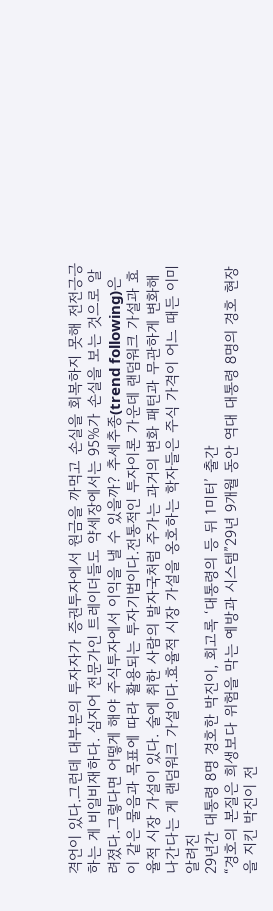격언이 있다.그런데 대부분의 투자자가 증권투자에서 원금을 까먹고 손실을 회복하지 못해 전전긍긍하는 게 비일비재하다. 심지어 전문가인 트레이더들도 약세장에서는 95%가 손실을 보는 것으로 알려졌다.그렇다면 어떻게 해야 주식투자에서 이익을 낼 수 있을까? 추세추종(trend following)은 이 같은 물음과 목표에 따라 활용되는 투자기법이다.전통적인 투자이론 가운데 랜덤워크 가설과 효율적 시장 가설이 있다. 술에 취한 사람의 발자국처럼 주가는 과거의 변화 패턴과 무관하게 변화해 나간다는 게 랜덤워크 가설이다.효율적 시장 가설을 옹호하는 학자들은 주식 가격이 어느 때든 이미 알려진
29년간 대통령 8명 경호한 박진이, 회고록 ‘대통령의 등 뒤 1미터’ 출간
“경호의 본질은 희생보다 위험을 막는 예방과 시스템”29년 9개월 동안 역대 대통령 8명의 경호 현장을 지킨 박진이 전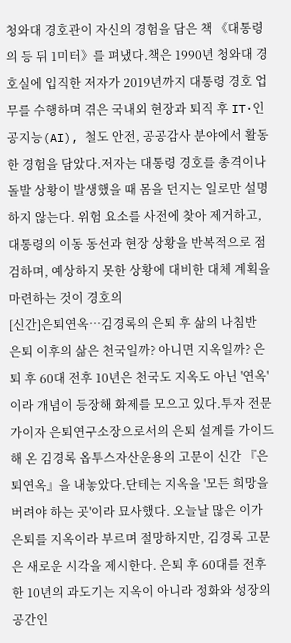청와대 경호관이 자신의 경험을 담은 책 《대통령의 등 뒤 1미터》를 펴냈다.책은 1990년 청와대 경호실에 입직한 저자가 2019년까지 대통령 경호 업무를 수행하며 겪은 국내외 현장과 퇴직 후 IT·인공지능(AI), 철도 안전, 공공감사 분야에서 활동한 경험을 담았다.저자는 대통령 경호를 총격이나 돌발 상황이 발생했을 때 몸을 던지는 일로만 설명하지 않는다. 위험 요소를 사전에 찾아 제거하고, 대통령의 이동 동선과 현장 상황을 반복적으로 점검하며, 예상하지 못한 상황에 대비한 대체 계획을 마련하는 것이 경호의
[신간]은퇴연옥…김경록의 은퇴 후 삶의 나침반
은퇴 이후의 삶은 천국일까? 아니면 지옥일까? 은퇴 후 60대 전후 10년은 천국도 지옥도 아닌 '연옥'이라 개념이 등장해 화제를 모으고 있다.투자 전문가이자 은퇴연구소장으로서의 은퇴 설계를 가이드해 온 김경록 옵투스자산운용의 고문이 신간 『은퇴연옥』을 내놓았다.단테는 지옥을 '모든 희망을 버려야 하는 곳'이라 묘사했다. 오늘날 많은 이가 은퇴를 지옥이라 부르며 절망하지만, 김경록 고문은 새로운 시각을 제시한다. 은퇴 후 60대를 전후한 10년의 과도기는 지옥이 아니라 정화와 성장의 공간인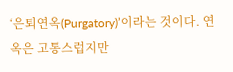‘은퇴연옥(Purgatory)’이라는 것이다. 연옥은 고통스럽지만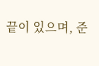끝이 있으며, 준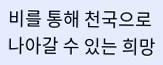비를 통해 천국으로 나아갈 수 있는 희망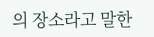의 장소라고 말한